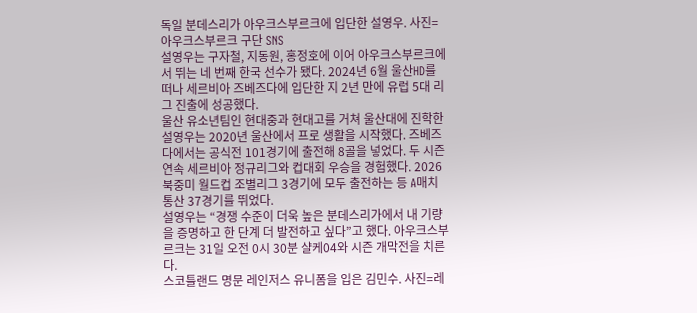독일 분데스리가 아우크스부르크에 입단한 설영우. 사진=아우크스부르크 구단 SNS
설영우는 구자철, 지동원, 홍정호에 이어 아우크스부르크에서 뛰는 네 번째 한국 선수가 됐다. 2024년 6월 울산HD를 떠나 세르비아 즈베즈다에 입단한 지 2년 만에 유럽 5대 리그 진출에 성공했다.
울산 유소년팀인 현대중과 현대고를 거쳐 울산대에 진학한 설영우는 2020년 울산에서 프로 생활을 시작했다. 즈베즈다에서는 공식전 101경기에 출전해 8골을 넣었다. 두 시즌 연속 세르비아 정규리그와 컵대회 우승을 경험했다. 2026 북중미 월드컵 조별리그 3경기에 모두 출전하는 등 A매치 통산 37경기를 뛰었다.
설영우는 “경쟁 수준이 더욱 높은 분데스리가에서 내 기량을 증명하고 한 단계 더 발전하고 싶다”고 했다. 아우크스부르크는 31일 오전 0시 30분 샬케04와 시즌 개막전을 치른다.
스코틀랜드 명문 레인저스 유니폼을 입은 김민수. 사진=레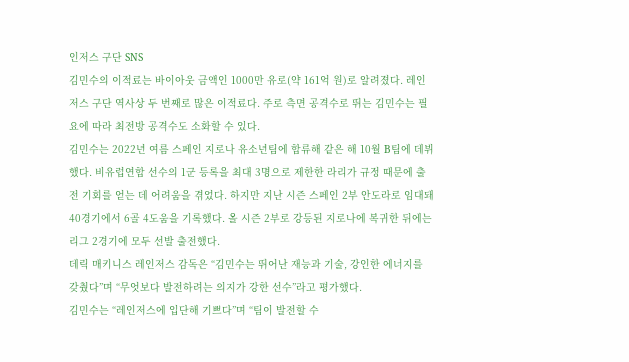인저스 구단 SNS
김민수의 이적료는 바이아웃 금액인 1000만 유로(약 161억 원)로 알려졌다. 레인저스 구단 역사상 두 번째로 많은 이적료다. 주로 측면 공격수로 뛰는 김민수는 필요에 따라 최전방 공격수도 소화할 수 있다.
김민수는 2022년 여름 스페인 지로나 유소년팀에 합류해 같은 해 10월 B팀에 데뷔했다. 비유럽연합 선수의 1군 등록을 최대 3명으로 제한한 라리가 규정 때문에 출전 기회를 얻는 데 어려움을 겪었다. 하지만 지난 시즌 스페인 2부 안도라로 임대돼 40경기에서 6골 4도움을 기록했다. 올 시즌 2부로 강등된 지로나에 복귀한 뒤에는 리그 2경기에 모두 선발 출전했다.
데릭 매키니스 레인저스 감독은 “김민수는 뛰어난 재능과 기술, 강인한 에너지를 갖췄다”며 “무엇보다 발전하려는 의지가 강한 선수”라고 평가했다.
김민수는 “레인저스에 입단해 기쁘다”며 “팀이 발전할 수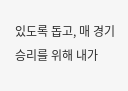있도록 돕고, 매 경기 승리를 위해 내가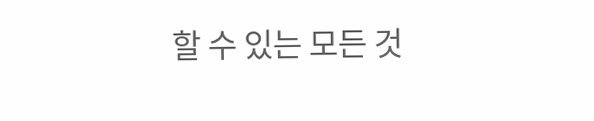할 수 있는 모든 것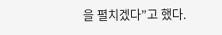을 펼치겠다”고 했다.